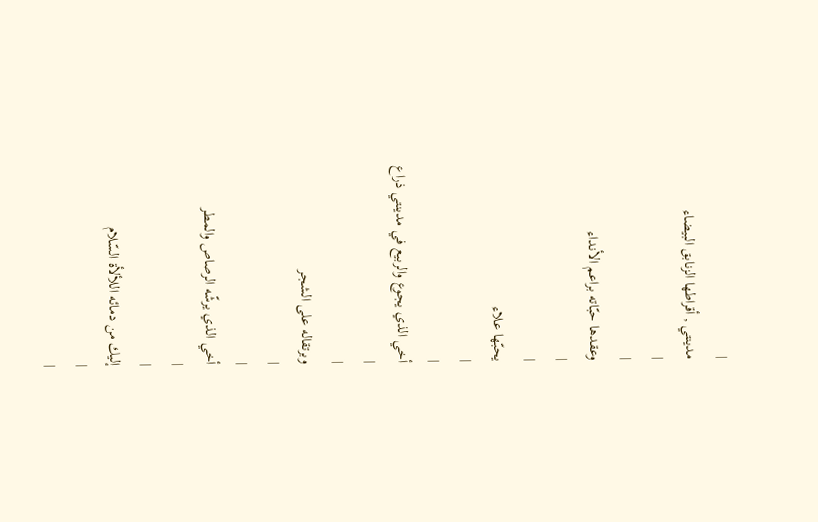|
مدينتي , أقراطها الزنابق البيضاء
|
|
وعقدها حبّاته براعم الأنداء
|
|
يحبّها علاء
|
|
أخي الذي يجوع والربيع في مدينتي ذراع
|
|
وبرتقاله على الشجر
|
|
أخي الذي يرشّه الرصاص والمطر
|
|
إليك من دمائه اللألأة السّلام
|
|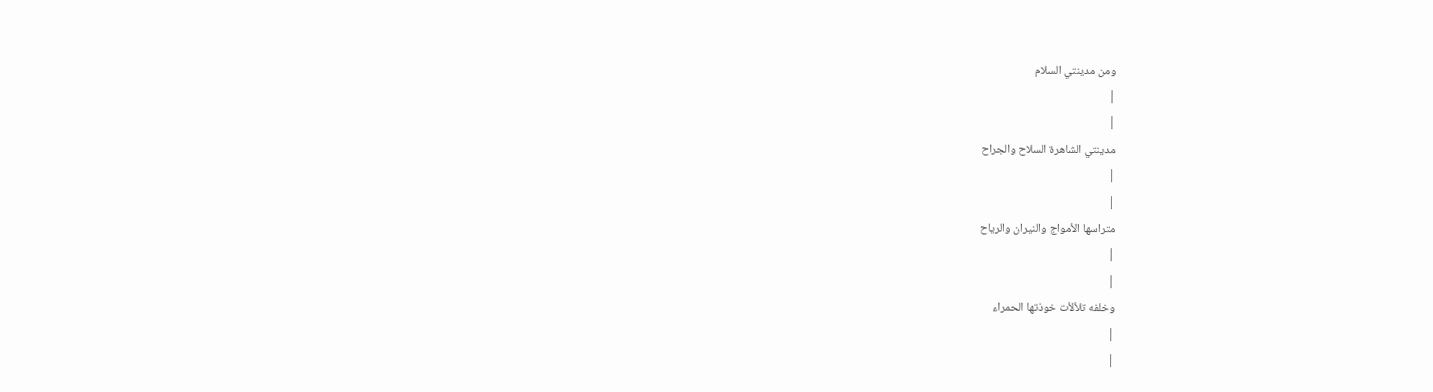ومن مدينتي السلام
|
|
مدينتي الشاهرة السلاح والجراح
|
|
متراسها الأمواج والنيران والرياح
|
|
وخلفه تلألأت خوذتها الحمراء
|
|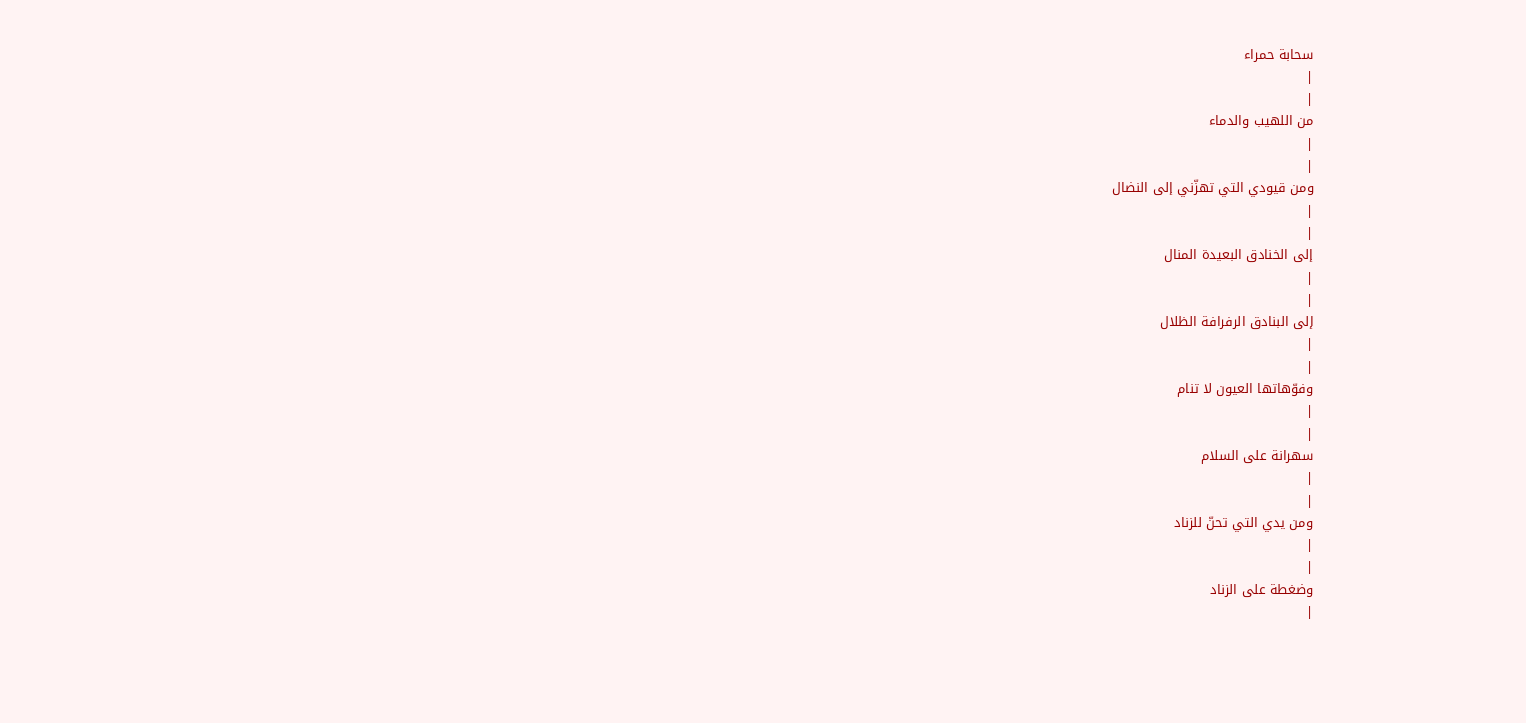سحابة حمراء
|
|
من اللهيب والدماء
|
|
ومن قيودي التي تهزّني إلى النضال
|
|
إلى الخنادق البعيدة المنال
|
|
إلى البنادق الرفرافة الظلال
|
|
وفوّهاتها العيون لا تنام
|
|
سهرانة على السلام
|
|
ومن يدي التي تحنّ للزناد
|
|
وضغطة على الزناد
|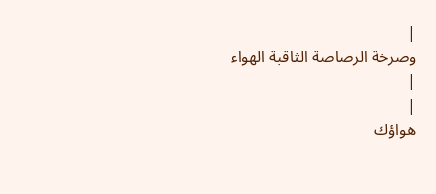|
وصرخة الرصاصة الثاقبة الهواء
|
|
هواؤك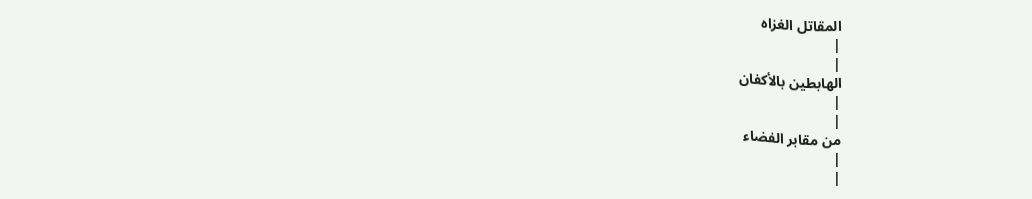المقاتل الغزاه
|
|
الهابطين بالأكفان
|
|
من مقابر الفضاء
|
|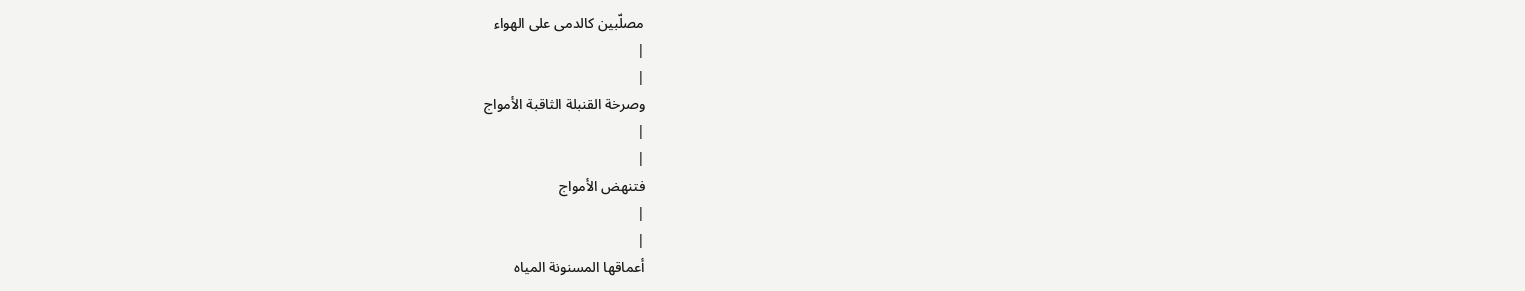مصلّبين كالدمى على الهواء
|
|
وصرخة القنبلة الثاقبة الأمواج
|
|
فتنهض الأمواج
|
|
أعماقها المسنونة المياه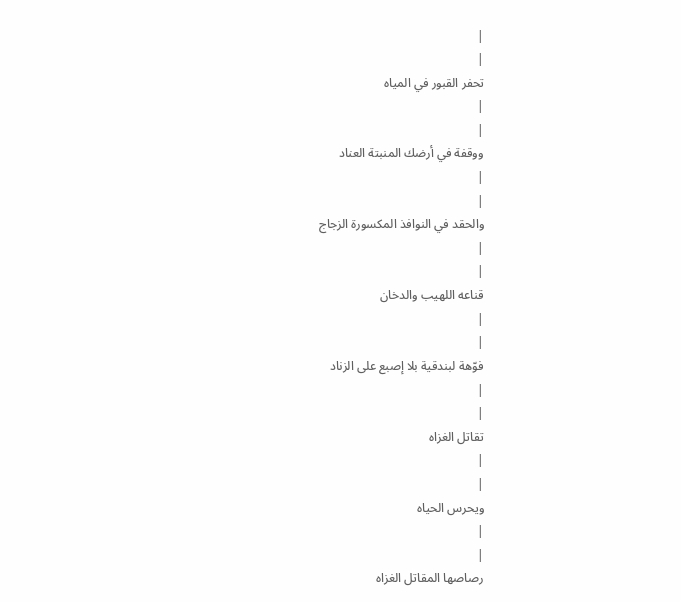|
|
تحفر القبور في المياه
|
|
ووقفة في أرضك المنبتة العناد
|
|
والحقد في النوافذ المكسورة الزجاج
|
|
قناعه اللهيب والدخان
|
|
فوّهة لبندقية بلا إصبع على الزناد
|
|
تقاتل الغزاه
|
|
ويحرس الحياه
|
|
رصاصها المقاتل الغزاه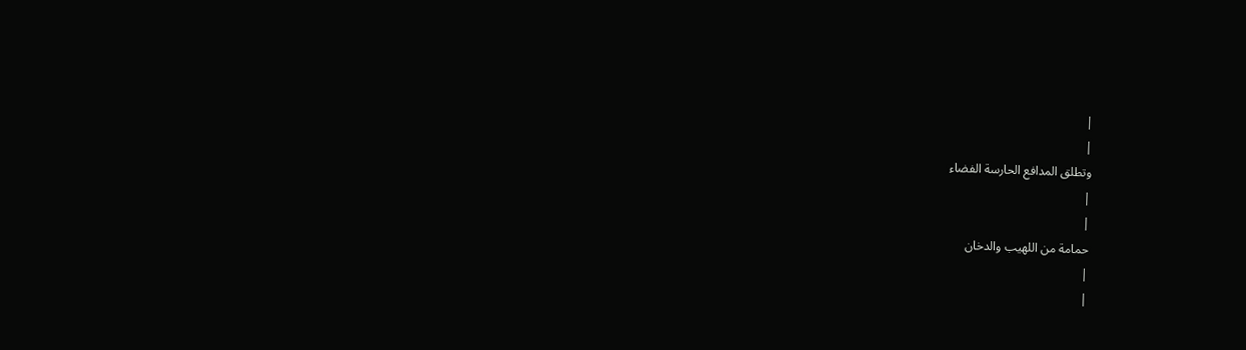|
|
وتطلق المدافع الحارسة الفضاء
|
|
حمامة من اللهيب والدخان
|
|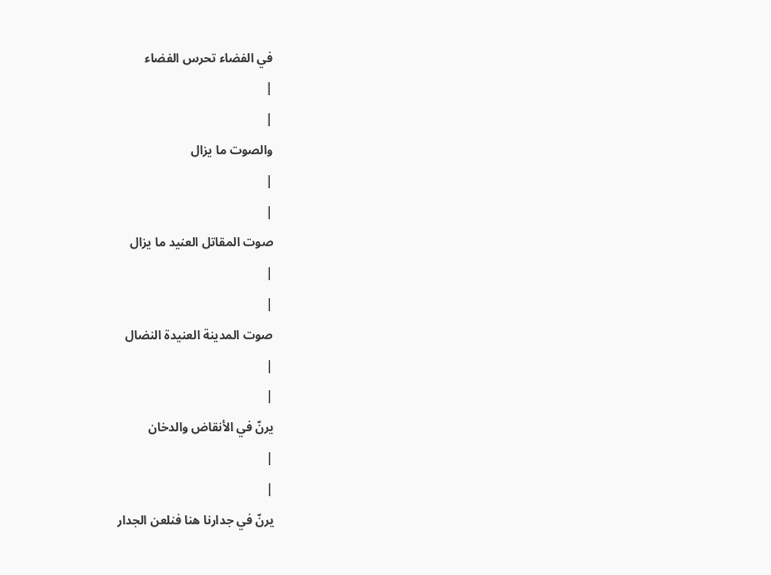في الفضاء تحرس الفضاء
|
|
والصوت ما يزال
|
|
صوت المقاتل العنيد ما يزال
|
|
صوت المدينة العنيدة النضال
|
|
يرنّ في الأنقاض والدخان
|
|
يرنّ في جدارنا هنا فنلعن الجدار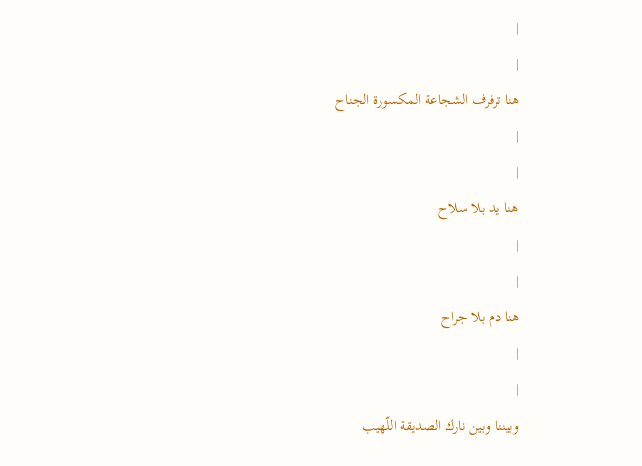|
|
هنا ترفرف الشجاعة المكسورة الجناح
|
|
هنا يد بلا سلاح
|
|
هنا دم بلا جراح
|
|
وبيننا وبين نارك الصديقة اللّهيب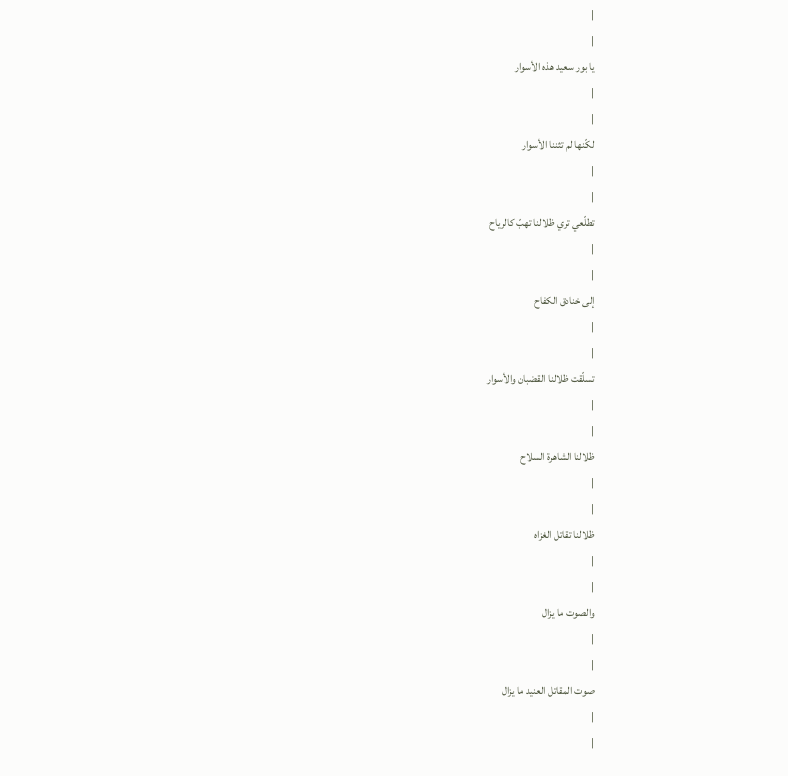|
|
يا بور سعيد هذه الأسوار
|
|
لكّنها لم تثننا الأسوار
|
|
تطلّعي تري ظلالنا تهبّ كالرياح
|
|
إلى خنادق الكفاح
|
|
تسلّقت ظلالنا القضبان والأسوار
|
|
ظلالنا الشاهرة السلاح
|
|
ظلالنا تقاتل الغزاه
|
|
والصوت ما يزال
|
|
صوت المقاتل العنيد ما يزال
|
|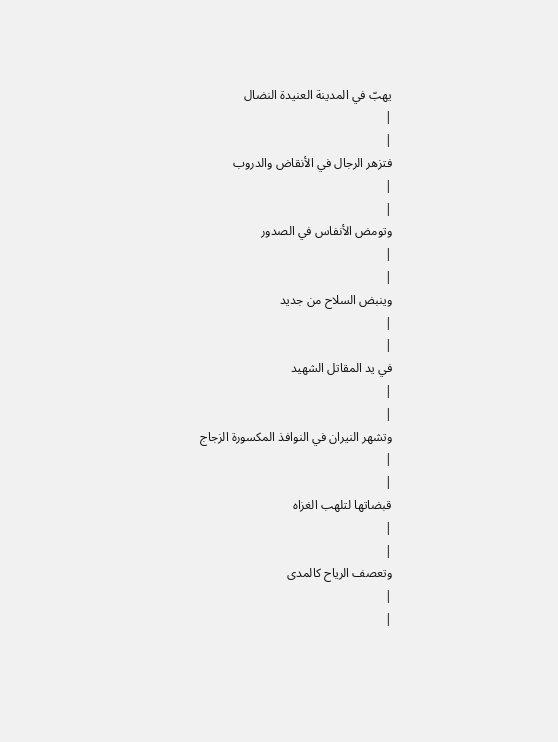يهبّ في المدينة العنيدة النضال
|
|
فتزهر الرجال في الأنقاض والدروب
|
|
وتومض الأنفاس في الصدور
|
|
وينبض السلاح من جديد
|
|
في يد المقاتل الشهيد
|
|
وتشهر النيران في النوافذ المكسورة الزجاج
|
|
قبضاتها لتلهب الغزاه
|
|
وتعصف الرياح كالمدى
|
|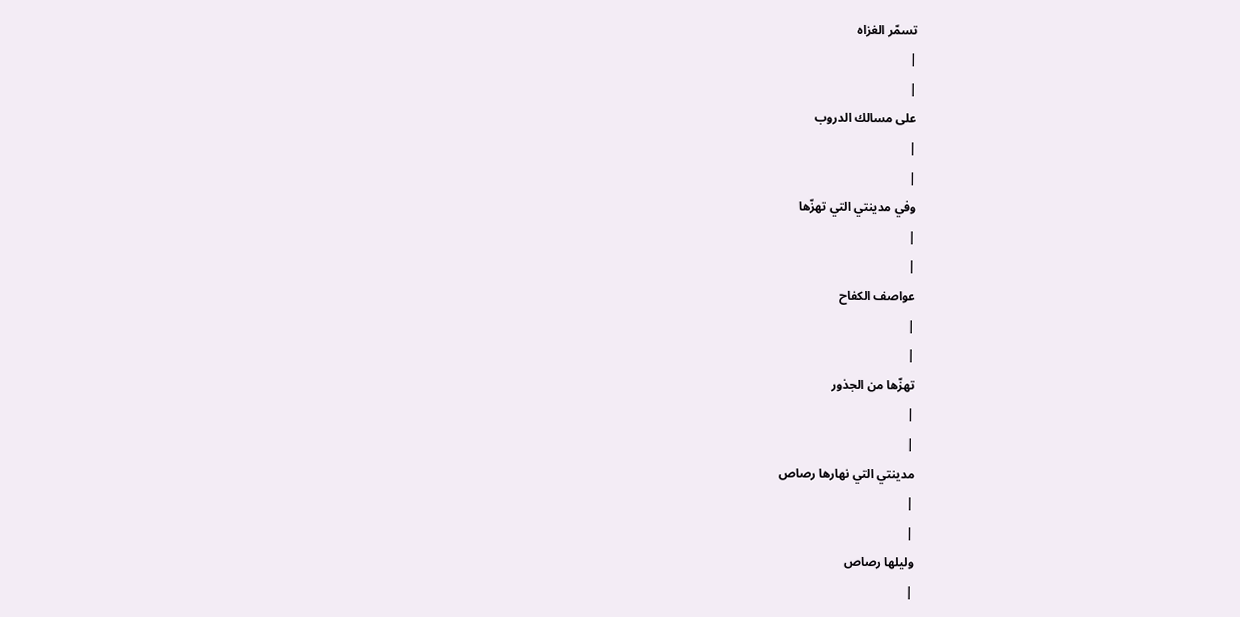تسمّر الغزاه
|
|
على مسالك الدروب
|
|
وفي مدينتي التي تهزّها
|
|
عواصف الكفاح
|
|
تهزّها من الجذور
|
|
مدينتي التي نهارها رصاص
|
|
وليلها رصاص
|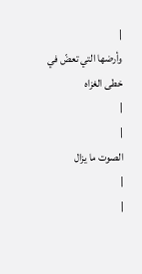|
وأرضها التي تعضّ في خطى الغزاه
|
|
الصوت ما يزال
|
|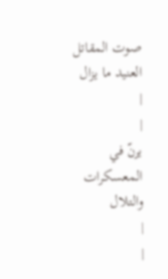صوت المقاتل العنيد ما يزال
|
|
يرنّ في المعسكرات والتلال
|
|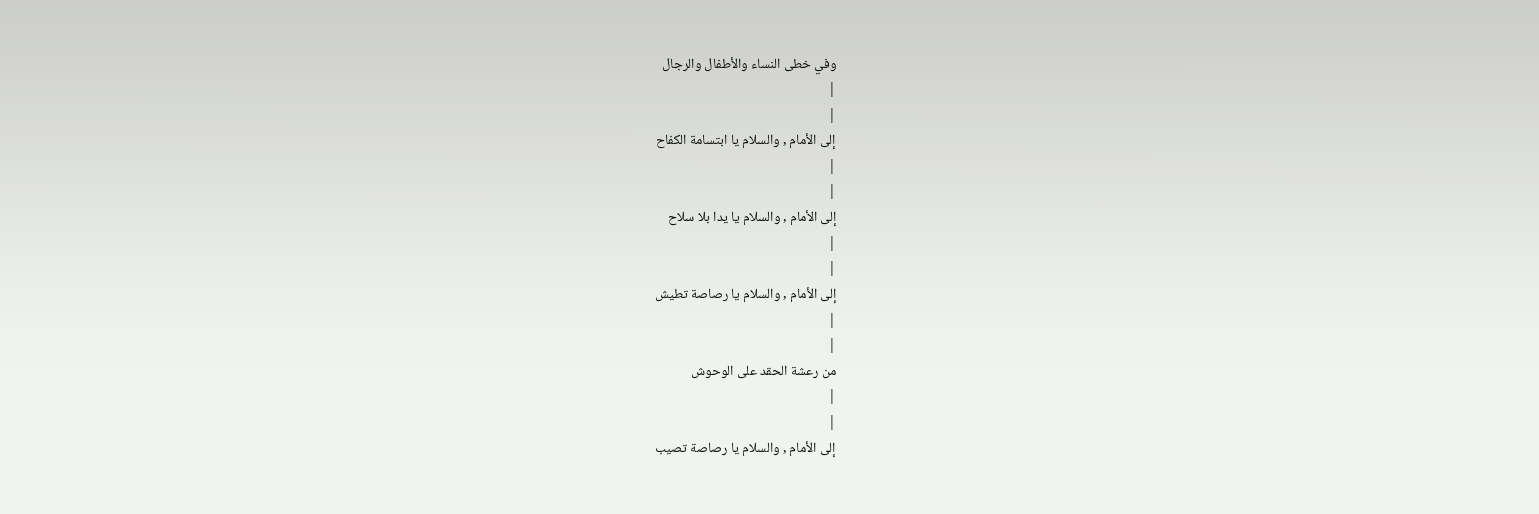وفي خطى النساء والأطفال والرجال
|
|
إلى الأمام , والسلام يا ابتسامة الكفاح
|
|
إلى الأمام , والسلام يا يدا بلا سلاح
|
|
إلى الأمام , والسلام يا رصاصة تطيش
|
|
من رعشة الحقد على الوحوش
|
|
إلى الأمام , والسلام يا رصاصة تصيب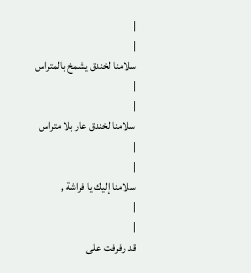|
|
سلامنا لخندق يشمخ بالمتراس
|
|
سلامنا لخندق عار بلا متراس
|
|
سلامنا إليك يا فراشة ,
|
|
قد رفرفت على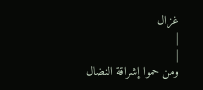غزال
|
|
ومن حموا إشراقة النضال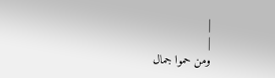|
|
ومن حموا جمال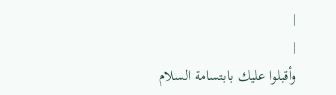|
|
وأقبلوا عليك بابتسامة السلام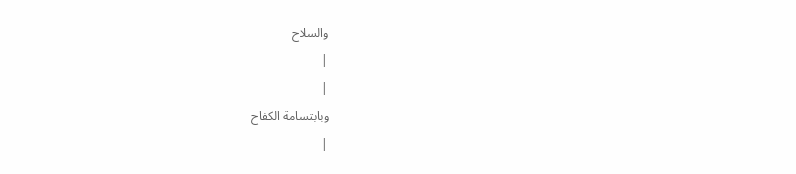والسلاح
|
|
وبابتسامة الكفاح
|